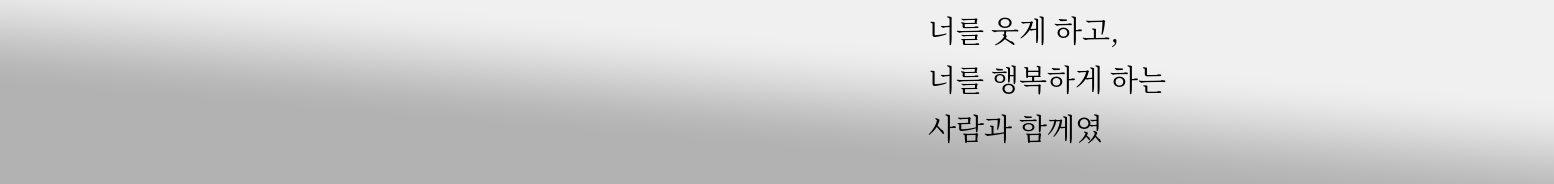너를 웃게 하고,
너를 행복하게 하는
사람과 함께였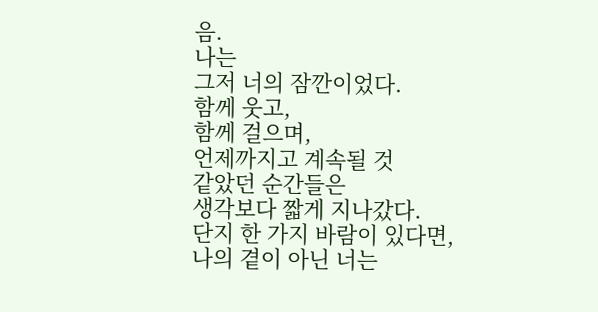음.
나는
그저 너의 잠깐이었다.
함께 웃고,
함께 걸으며,
언제까지고 계속될 것
같았던 순간들은
생각보다 짧게 지나갔다.
단지 한 가지 바람이 있다면,
나의 곁이 아닌 너는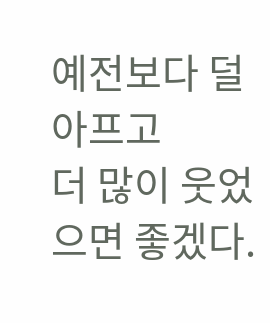예전보다 덜 아프고
더 많이 웃었으면 좋겠다.